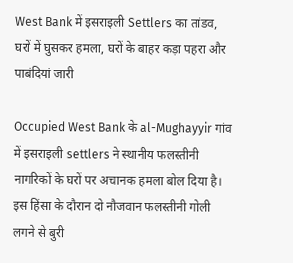West Bank में इसराइली Settlers का तांडव, घरों में घुसकर हमला, घरों के बाहर कड़ा पहरा और पाबंदियां जारी

Occupied West Bank के al-Mughayyir गांव में इसराइली settlers ने स्थानीय फलस्तीनी नागरिकों के घरों पर अचानक हमला बोल दिया है। इस हिंसा के दौरान दो नौजवान फलस्तीनी गोली लगने से बुरी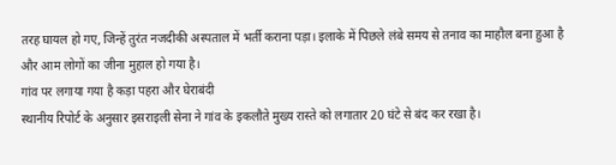तरह घायल हो गए, जिन्हें तुरंत नजदीकी अस्पताल में भर्ती कराना पड़ा। इलाके में पिछले लंबे समय से तनाव का माहौल बना हुआ है और आम लोगों का जीना मुहाल हो गया है।
गांव पर लगाया गया है कड़ा पहरा और घेराबंदी
स्थानीय रिपोर्ट के अनुसार इसराइली सेना ने गांव के इकलौते मुख्य रास्ते को लगातार 20 घंटे से बंद कर रखा है।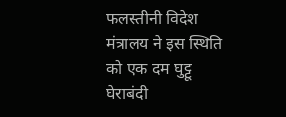फलस्तीनी विदेश मंत्रालय ने इस स्थिति को एक दम घुट्टू घेराबंदी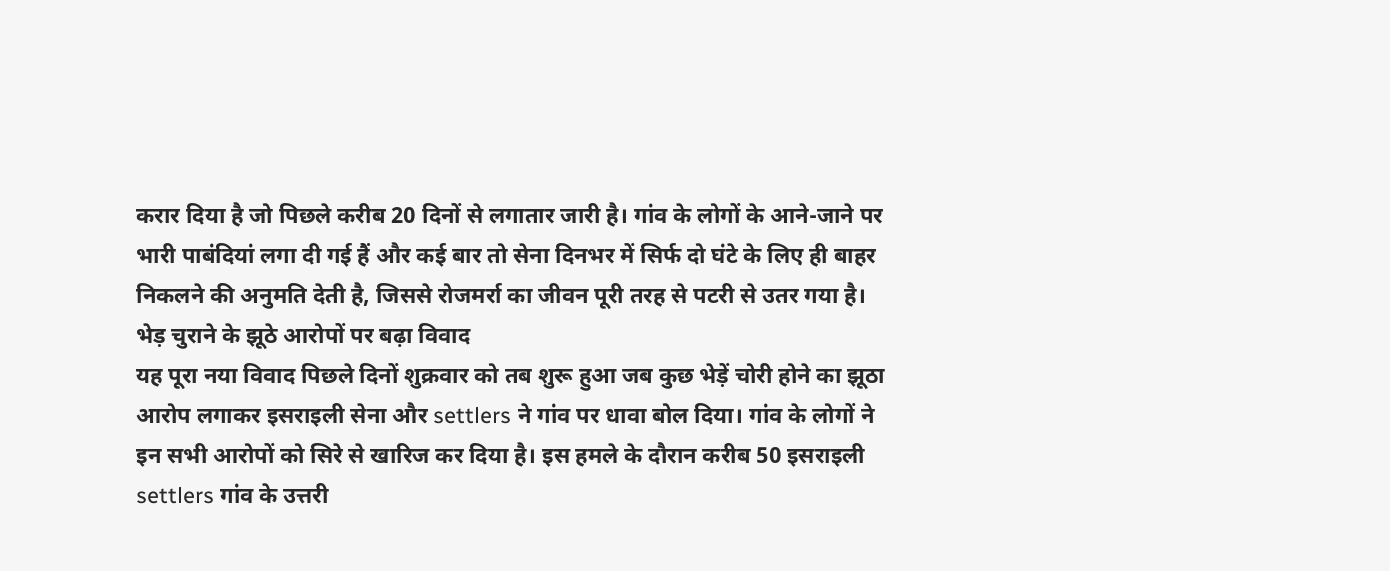करार दिया है जो पिछले करीब 20 दिनों से लगातार जारी है। गांव के लोगों के आने-जाने पर भारी पाबंदियां लगा दी गई हैं और कई बार तो सेना दिनभर में सिर्फ दो घंटे के लिए ही बाहर निकलने की अनुमति देती है, जिससे रोजमर्रा का जीवन पूरी तरह से पटरी से उतर गया है।
भेड़ चुराने के झूठे आरोपों पर बढ़ा विवाद
यह पूरा नया विवाद पिछले दिनों शुक्रवार को तब शुरू हुआ जब कुछ भेड़ें चोरी होने का झूठा आरोप लगाकर इसराइली सेना और settlers ने गांव पर धावा बोल दिया। गांव के लोगों ने इन सभी आरोपों को सिरे से खारिज कर दिया है। इस हमले के दौरान करीब 50 इसराइली settlers गांव के उत्तरी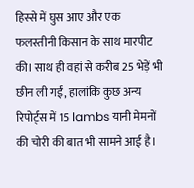हिस्से में घुस आए और एक फलस्तीनी किसान के साथ मारपीट की। साथ ही वहां से करीब 25 भेड़ें भी छीन ली गईं, हालांकि कुछ अन्य रिपोर्ट्स में 15 lambs यानी मेमनों की चोरी की बात भी सामने आई है।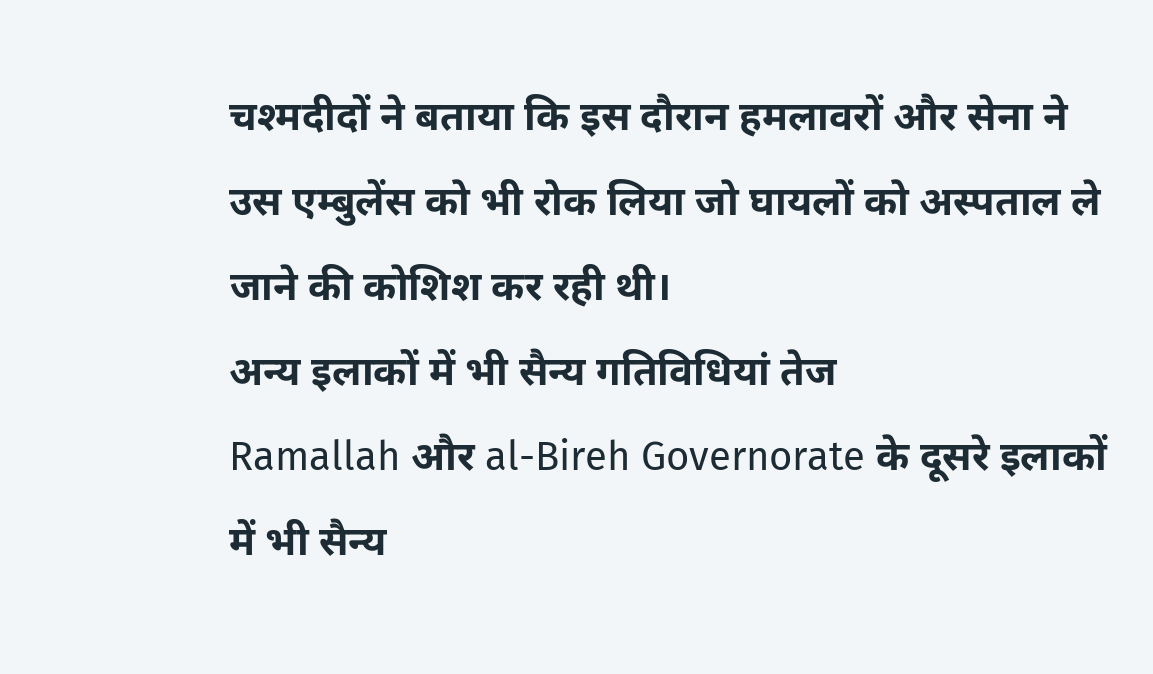चश्मदीदों ने बताया कि इस दौरान हमलावरों और सेना ने उस एम्बुलेंस को भी रोक लिया जो घायलों को अस्पताल ले जाने की कोशिश कर रही थी।
अन्य इलाकों में भी सैन्य गतिविधियां तेज
Ramallah और al-Bireh Governorate के दूसरे इलाकों में भी सैन्य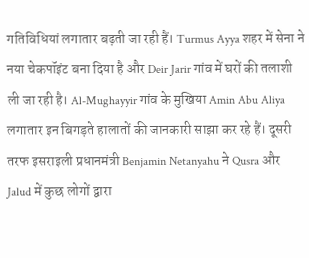गतिविधियां लगातार बढ़ती जा रही हैं। Turmus Ayya शहर में सेना ने नया चेकपॉइंट बना दिया है और Deir Jarir गांव में घरों की तलाशी ली जा रही है। Al-Mughayyir गांव के मुखिया Amin Abu Aliya लगातार इन बिगड़ते हालातों की जानकारी साझा कर रहे हैं। दूसरी तरफ इसराइली प्रधानमंत्री Benjamin Netanyahu ने Qusra और Jalud में कुछ लोगों द्वारा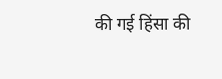की गई हिंसा की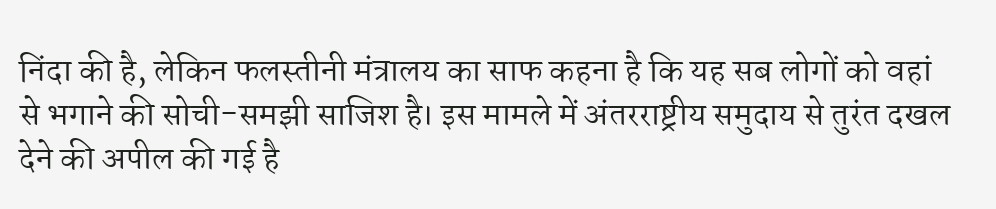निंदा की है, लेकिन फलस्तीनी मंत्रालय का साफ कहना है कि यह सब लोगों को वहां से भगाने की सोची-समझी साजिश है। इस मामले में अंतरराष्ट्रीय समुदाय से तुरंत दखल देने की अपील की गई है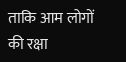ताकि आम लोगों की रक्षा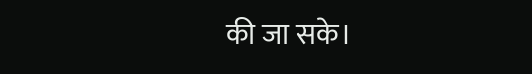की जा सके।